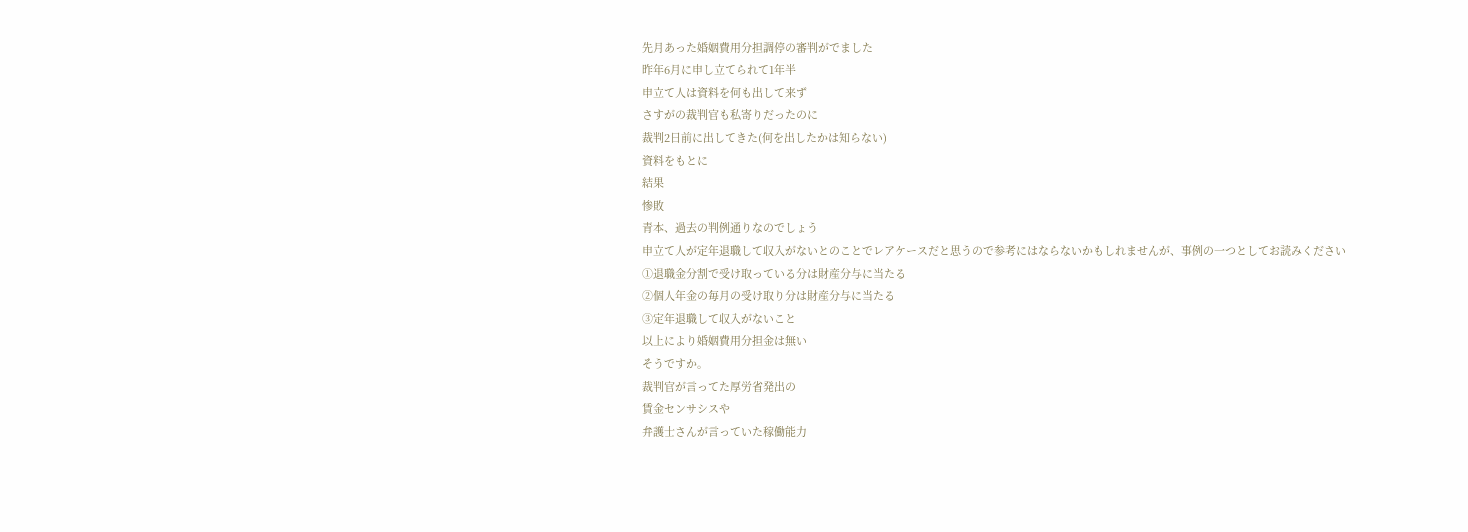先月あった婚姻費用分担調停の審判がでました
昨年6月に申し立てられて1年半
申立て人は資料を何も出して来ず
さすがの裁判官も私寄りだったのに
裁判2日前に出してきた(何を出したかは知らない)
資料をもとに
結果
惨敗
青本、過去の判例通りなのでしょう
申立て人が定年退職して収入がないとのことでレアケースだと思うので参考にはならないかもしれませんが、事例の一つとしてお読みください
①退職金分割で受け取っている分は財産分与に当たる
②個人年金の毎月の受け取り分は財産分与に当たる
③定年退職して収入がないこと
以上により婚姻費用分担金は無い
そうですか。
裁判官が言ってた厚労省発出の
賃金センサシスや
弁護士さんが言っていた稼働能力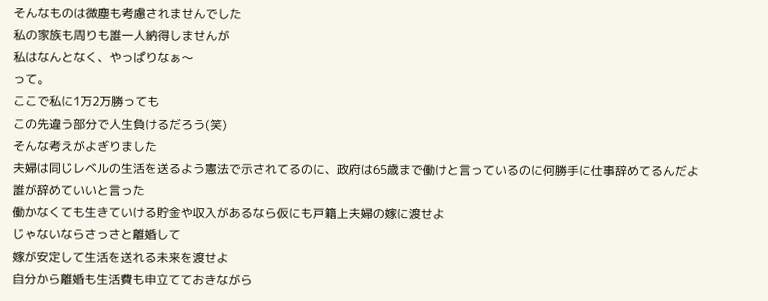そんなものは微塵も考慮されませんでした
私の家族も周りも誰一人納得しませんが
私はなんとなく、やっぱりなぁ〜
って。
ここで私に1万2万勝っても
この先違う部分で人生負けるだろう(笑)
そんな考えがよぎりました
夫婦は同じレベルの生活を送るよう憲法で示されてるのに、政府は65歳まで働けと言っているのに何勝手に仕事辞めてるんだよ
誰が辞めていいと言った
働かなくても生きていける貯金や収入があるなら仮にも戸籍上夫婦の嫁に渡せよ
じゃないならさっさと離婚して
嫁が安定して生活を送れる未来を渡せよ
自分から離婚も生活費も申立てておきながら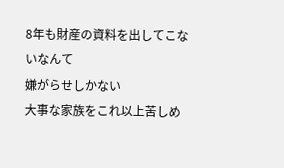8年も財産の資料を出してこないなんて
嫌がらせしかない
大事な家族をこれ以上苦しめ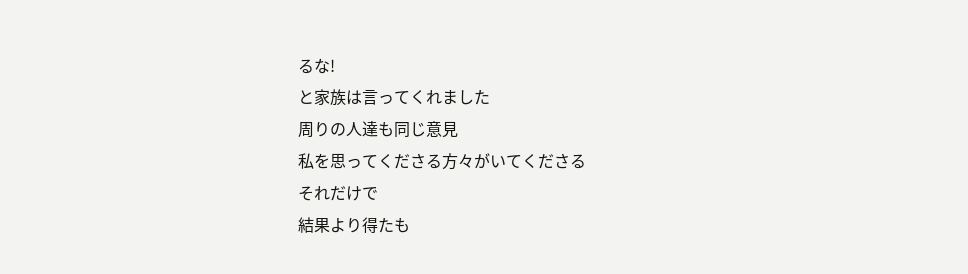るな!
と家族は言ってくれました
周りの人達も同じ意見
私を思ってくださる方々がいてくださる
それだけで
結果より得たも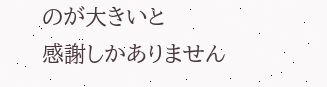のが大きいと
感謝しかありません